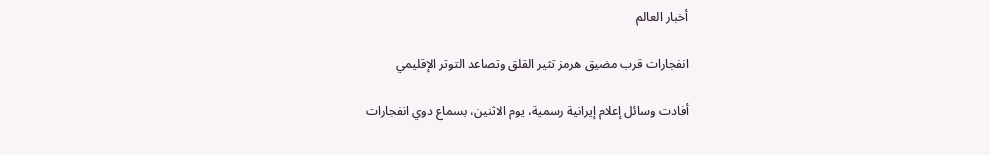أخبار العالم

انفجارات قرب مضيق هرمز تثير القلق وتصاعد التوتر الإقليمي

أفادت وسائل إعلام إيرانية رسمية، يوم الاثنين، بسماع دوي انفجارات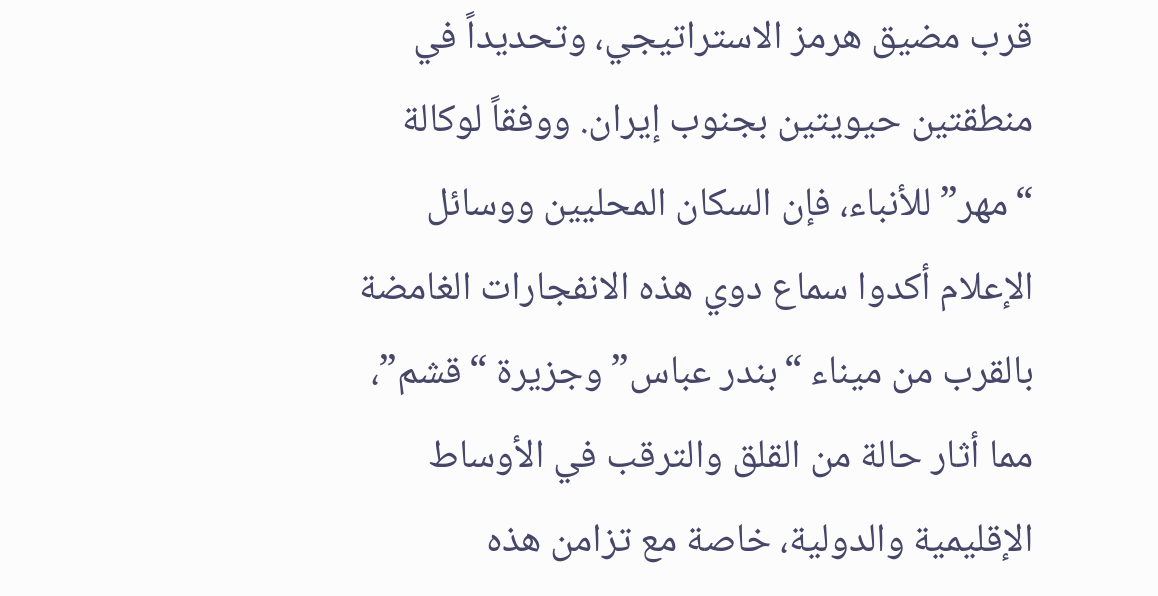قرب مضيق هرمز الاستراتيجي، وتحديداً في منطقتين حيويتين بجنوب إيران. ووفقاً لوكالة “مهر” للأنباء، فإن السكان المحليين ووسائل الإعلام أكدوا سماع دوي هذه الانفجارات الغامضة بالقرب من ميناء “بندر عباس” وجزيرة “قشم”، مما أثار حالة من القلق والترقب في الأوساط الإقليمية والدولية، خاصة مع تزامن هذه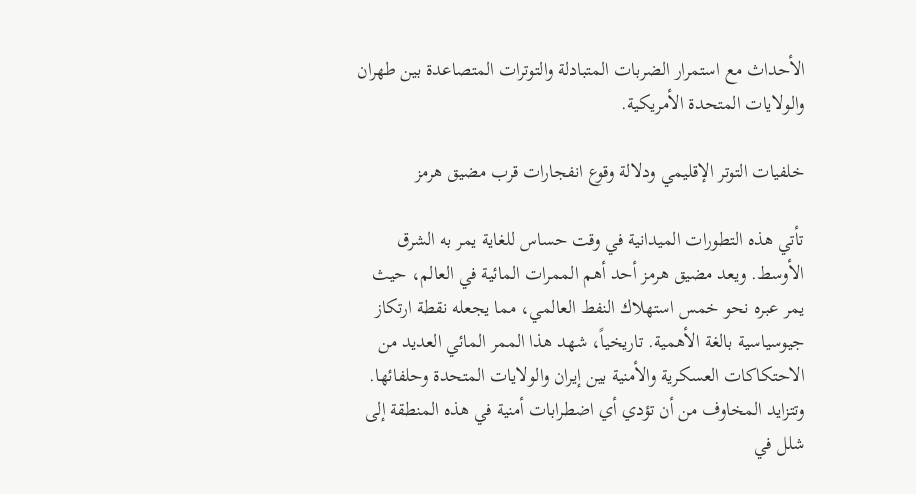الأحداث مع استمرار الضربات المتبادلة والتوترات المتصاعدة بين طهران والولايات المتحدة الأمريكية.

خلفيات التوتر الإقليمي ودلالة وقوع انفجارات قرب مضيق هرمز

تأتي هذه التطورات الميدانية في وقت حساس للغاية يمر به الشرق الأوسط. ويعد مضيق هرمز أحد أهم الممرات المائية في العالم، حيث يمر عبره نحو خمس استهلاك النفط العالمي، مما يجعله نقطة ارتكاز جيوسياسية بالغة الأهمية. تاريخياً، شهد هذا الممر المائي العديد من الاحتكاكات العسكرية والأمنية بين إيران والولايات المتحدة وحلفائها. وتتزايد المخاوف من أن تؤدي أي اضطرابات أمنية في هذه المنطقة إلى شلل في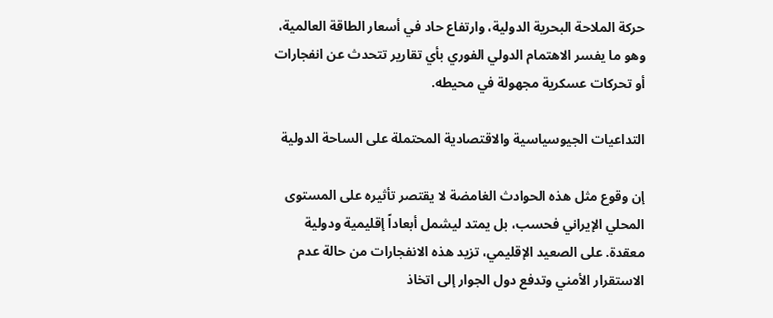حركة الملاحة البحرية الدولية، وارتفاع حاد في أسعار الطاقة العالمية، وهو ما يفسر الاهتمام الدولي الفوري بأي تقارير تتحدث عن انفجارات أو تحركات عسكرية مجهولة في محيطه.

التداعيات الجيوسياسية والاقتصادية المحتملة على الساحة الدولية

إن وقوع مثل هذه الحوادث الغامضة لا يقتصر تأثيره على المستوى المحلي الإيراني فحسب، بل يمتد ليشمل أبعاداً إقليمية ودولية معقدة. على الصعيد الإقليمي، تزيد هذه الانفجارات من حالة عدم الاستقرار الأمني وتدفع دول الجوار إلى اتخاذ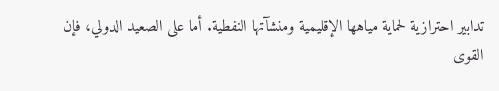تدابير احترازية لحماية مياهها الإقليمية ومنشآتها النفطية. أما على الصعيد الدولي، فإن القوى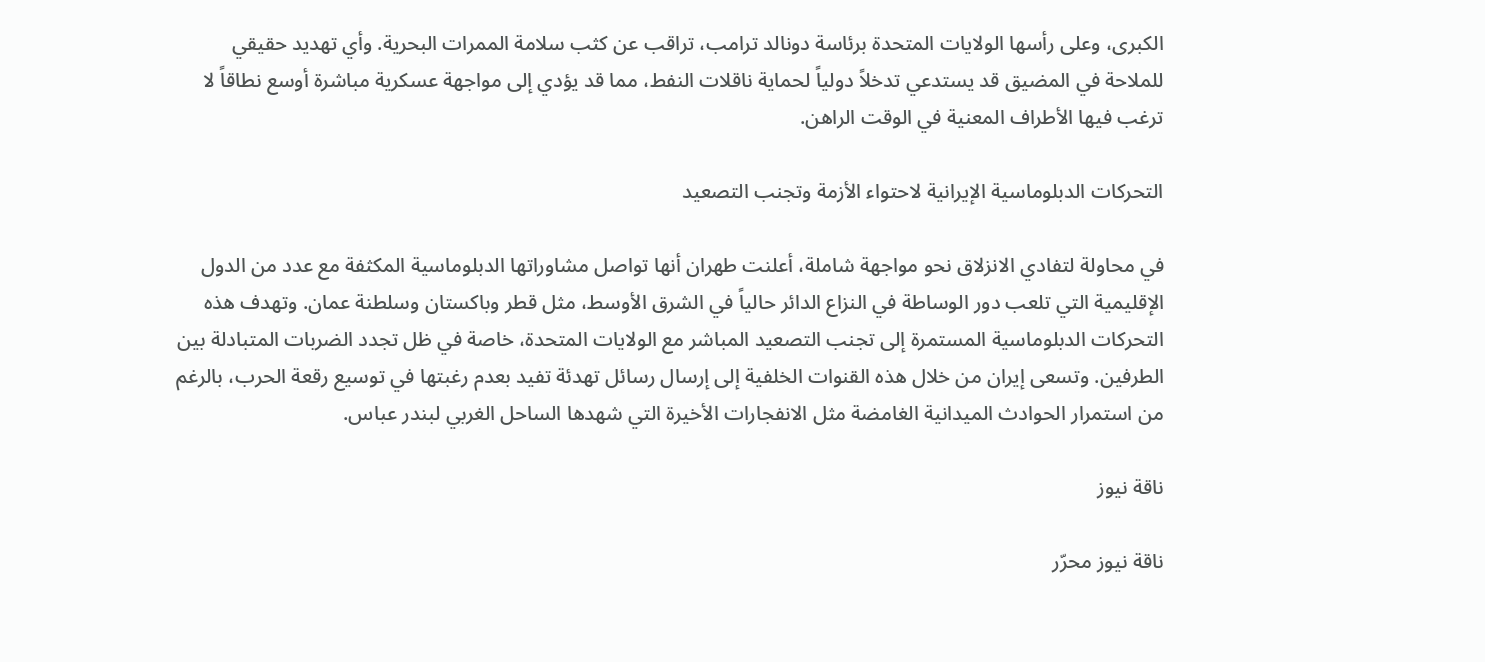الكبرى، وعلى رأسها الولايات المتحدة برئاسة دونالد ترامب، تراقب عن كثب سلامة الممرات البحرية. وأي تهديد حقيقي للملاحة في المضيق قد يستدعي تدخلاً دولياً لحماية ناقلات النفط، مما قد يؤدي إلى مواجهة عسكرية مباشرة أوسع نطاقاً لا ترغب فيها الأطراف المعنية في الوقت الراهن.

التحركات الدبلوماسية الإيرانية لاحتواء الأزمة وتجنب التصعيد

في محاولة لتفادي الانزلاق نحو مواجهة شاملة، أعلنت طهران أنها تواصل مشاوراتها الدبلوماسية المكثفة مع عدد من الدول الإقليمية التي تلعب دور الوساطة في النزاع الدائر حالياً في الشرق الأوسط، مثل قطر وباكستان وسلطنة عمان. وتهدف هذه التحركات الدبلوماسية المستمرة إلى تجنب التصعيد المباشر مع الولايات المتحدة، خاصة في ظل تجدد الضربات المتبادلة بين الطرفين. وتسعى إيران من خلال هذه القنوات الخلفية إلى إرسال رسائل تهدئة تفيد بعدم رغبتها في توسيع رقعة الحرب، بالرغم من استمرار الحوادث الميدانية الغامضة مثل الانفجارات الأخيرة التي شهدها الساحل الغربي لبندر عباس.

ناقة نيوز

ناقة نيوز محرّر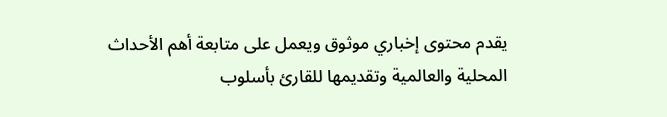يقدم محتوى إخباري موثوق ويعمل على متابعة أهم الأحداث المحلية والعالمية وتقديمها للقارئ بأسلوب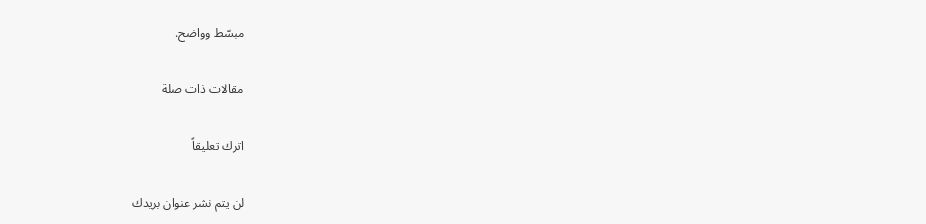مبسّط وواضح.

مقالات ذات صلة

اترك تعليقاً

لن يتم نشر عنوان بريدك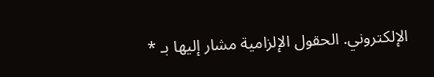الإلكتروني. الحقول الإلزامية مشار إليها بـ *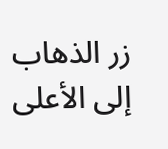زر الذهاب إلى الأعلى